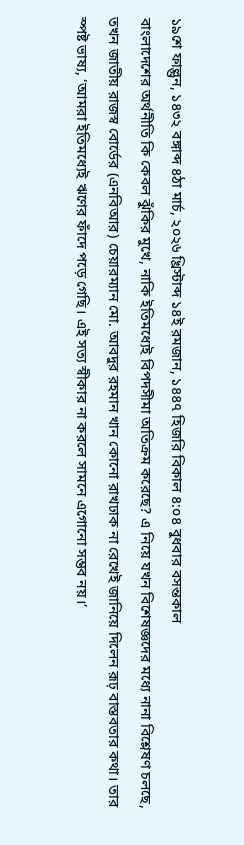১৯শে ফাল্গুন, ১৪৩২ বঙ্গাব্দ ৪ঠা মার্চ, ২০২৬ খ্রিস্টাব্দ ১৪ই রমজান, ১৪৪৭ হিজরি বিকাল ৪:০৪ বুধবার বসন্তকাল
বাংলাদেশের অর্থনীতি কি কেবল ঝুঁকির মুখে, নাকি ইতিমধ্যেই বিপদসীমা অতিক্রম করেছে? এ নিয়ে যখন বিশেষজ্ঞদের মধ্যে নানা বিশ্লেষণ চলছে, তখন জাতীয় রাজস্ব বোর্ডের (এনবিআর) চেয়ারম্যান মো. আবদুর রহমান খান কোনো রাখঢাক না রেখেই জানিয়ে দিলেন রূঢ় বাস্তবতার কথা। তার স্পষ্ট ভাষ্য, ‘আমরা ইতিমধ্যেই ঋণের ফাঁদে পড়ে গেছি। এই সত্য স্বীকার না করলে সামনে এগোনো সম্ভব নয়।’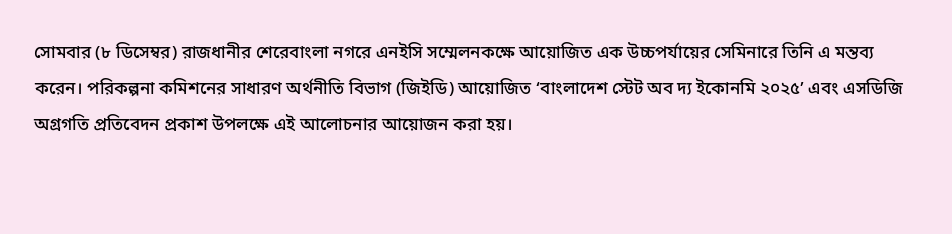সোমবার (৮ ডিসেম্বর) রাজধানীর শেরেবাংলা নগরে এনইসি সম্মেলনকক্ষে আয়োজিত এক উচ্চপর্যায়ের সেমিনারে তিনি এ মন্তব্য করেন। পরিকল্পনা কমিশনের সাধারণ অর্থনীতি বিভাগ (জিইডি) আয়োজিত ‘বাংলাদেশ স্টেট অব দ্য ইকোনমি ২০২৫’ এবং এসডিজি অগ্রগতি প্রতিবেদন প্রকাশ উপলক্ষে এই আলোচনার আয়োজন করা হয়।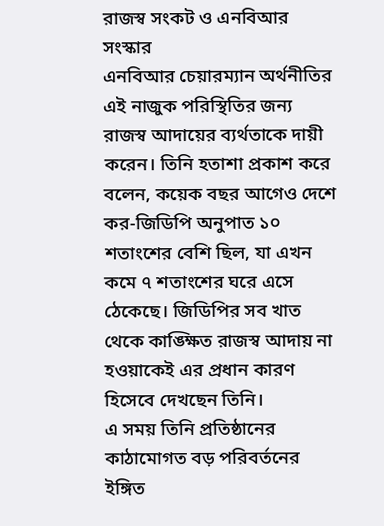রাজস্ব সংকট ও এনবিআর সংস্কার
এনবিআর চেয়ারম্যান অর্থনীতির এই নাজুক পরিস্থিতির জন্য রাজস্ব আদায়ের ব্যর্থতাকে দায়ী করেন। তিনি হতাশা প্রকাশ করে বলেন, কয়েক বছর আগেও দেশে কর-জিডিপি অনুপাত ১০ শতাংশের বেশি ছিল, যা এখন কমে ৭ শতাংশের ঘরে এসে ঠেকেছে। জিডিপির সব খাত থেকে কাঙ্ক্ষিত রাজস্ব আদায় না হওয়াকেই এর প্রধান কারণ হিসেবে দেখছেন তিনি।
এ সময় তিনি প্রতিষ্ঠানের কাঠামোগত বড় পরিবর্তনের ইঙ্গিত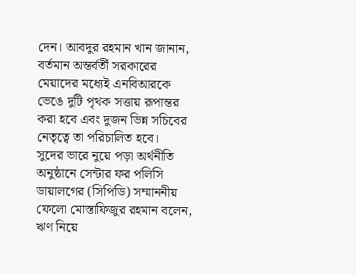দেন। আবদুর রহমান খান জানান, বর্তমান অন্তর্বর্তী সরকারের মেয়াদের মধ্যেই এনবিআরকে ভেঙে দুটি পৃথক সত্তায় রূপান্তর করা হবে এবং দুজন ভিন্ন সচিবের নেতৃত্বে তা পরিচালিত হবে।
সুদের ভারে নুয়ে পড়া অর্থনীতি
অনুষ্ঠানে সেন্টার ফর পলিসি ডায়ালগের (সিপিডি) সম্মাননীয় ফেলো মোস্তাফিজুর রহমান বলেন, ঋণ নিয়ে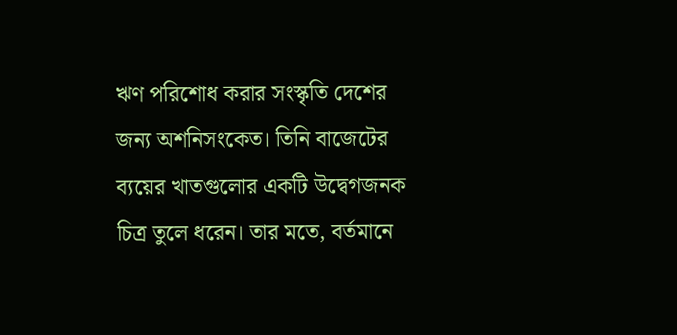ঋণ পরিশোধ করার সংস্কৃতি দেশের জন্য অশনিসংকেত। তিনি বাজেটের ব্যয়ের খাতগুলোর একটি উদ্বেগজনক চিত্র তুলে ধরেন। তার মতে, বর্তমানে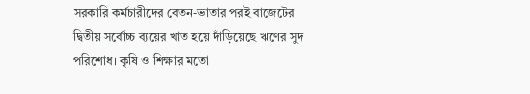সরকারি কর্মচারীদের বেতন-ভাতার পরই বাজেটের দ্বিতীয় সর্বোচ্চ ব্যয়ের খাত হয়ে দাঁড়িয়েছে ঋণের সুদ পরিশোধ। কৃষি ও শিক্ষার মতো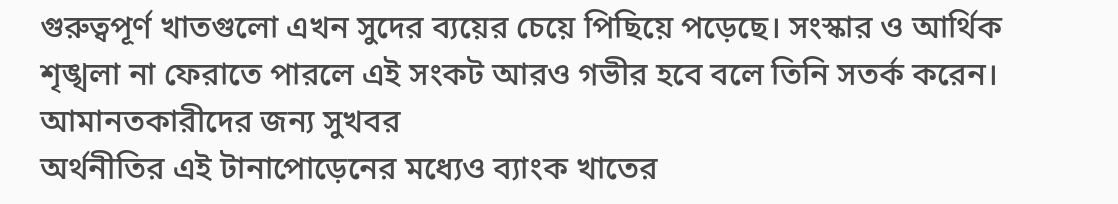গুরুত্বপূর্ণ খাতগুলো এখন সুদের ব্যয়ের চেয়ে পিছিয়ে পড়েছে। সংস্কার ও আর্থিক শৃঙ্খলা না ফেরাতে পারলে এই সংকট আরও গভীর হবে বলে তিনি সতর্ক করেন।
আমানতকারীদের জন্য সুখবর
অর্থনীতির এই টানাপোড়েনের মধ্যেও ব্যাংক খাতের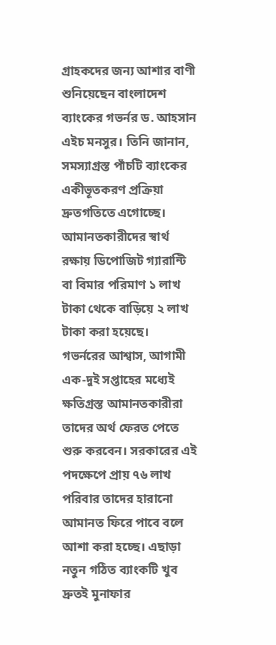গ্রাহকদের জন্য আশার বাণী শুনিয়েছেন বাংলাদেশ ব্যাংকের গভর্নর ড. আহসান এইচ মনসুর। তিনি জানান, সমস্যাগ্রস্ত পাঁচটি ব্যাংকের একীভূতকরণ প্রক্রিয়া দ্রুতগতিতে এগোচ্ছে। আমানতকারীদের স্বার্থ রক্ষায় ডিপোজিট গ্যারান্টি বা বিমার পরিমাণ ১ লাখ টাকা থেকে বাড়িয়ে ২ লাখ টাকা করা হয়েছে।
গভর্নরের আশ্বাস, আগামী এক-দুই সপ্তাহের মধ্যেই ক্ষতিগ্রস্ত আমানতকারীরা তাদের অর্থ ফেরত পেতে শুরু করবেন। সরকারের এই পদক্ষেপে প্রায় ৭৬ লাখ পরিবার তাদের হারানো আমানত ফিরে পাবে বলে আশা করা হচ্ছে। এছাড়া নতুন গঠিত ব্যাংকটি খুব দ্রুতই মুনাফার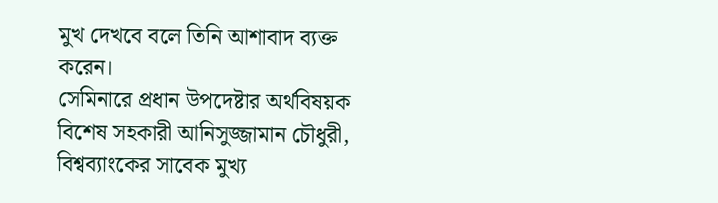মুখ দেখবে বলে তিনি আশাবাদ ব্যক্ত করেন।
সেমিনারে প্রধান উপদেষ্টার অর্থবিষয়ক বিশেষ সহকারী আনিসুজ্জামান চৌধুরী, বিশ্বব্যাংকের সাবেক মুখ্য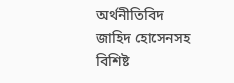অর্থনীতিবিদ জাহিদ হোসেনসহ বিশিষ্ট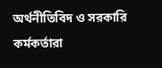অর্থনীতিবিদ ও সরকারি কর্মকর্তারা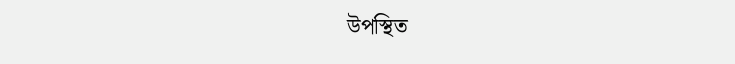উপস্থিত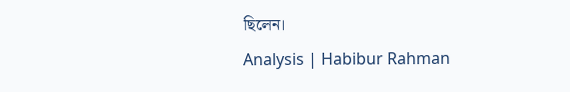ছিলেন।
Analysis | Habibur Rahman